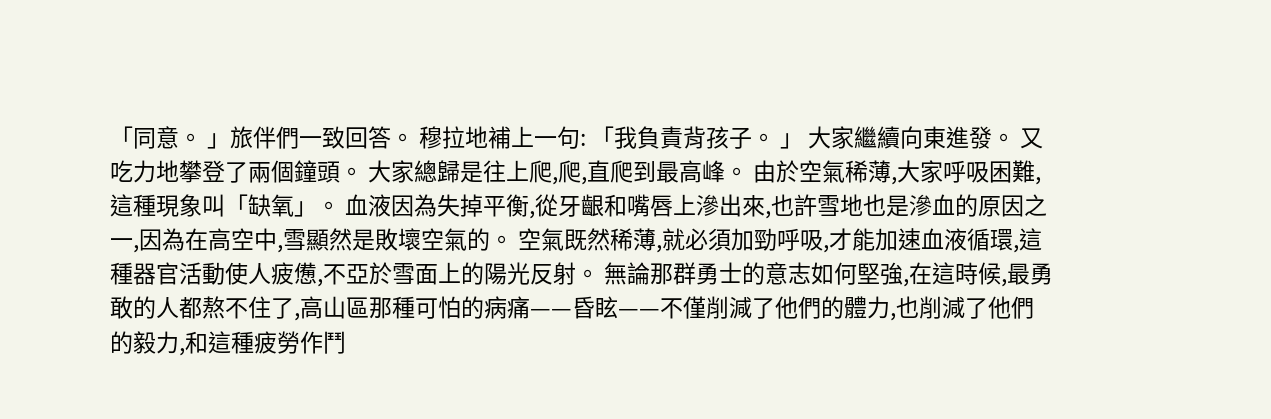「同意。 」旅伴們一致回答。 穆拉地補上一句: 「我負責背孩子。 」 大家繼續向東進發。 又吃力地攀登了兩個鐘頭。 大家總歸是往上爬,爬,直爬到最高峰。 由於空氣稀薄,大家呼吸困難,這種現象叫「缺氧」。 血液因為失掉平衡,從牙齦和嘴唇上滲出來,也許雪地也是滲血的原因之一,因為在高空中,雪顯然是敗壞空氣的。 空氣既然稀薄,就必須加勁呼吸,才能加速血液循環,這種器官活動使人疲憊,不亞於雪面上的陽光反射。 無論那群勇士的意志如何堅強,在這時候,最勇敢的人都熬不住了,高山區那種可怕的病痛——昏眩——不僅削減了他們的體力,也削減了他們的毅力,和這種疲勞作鬥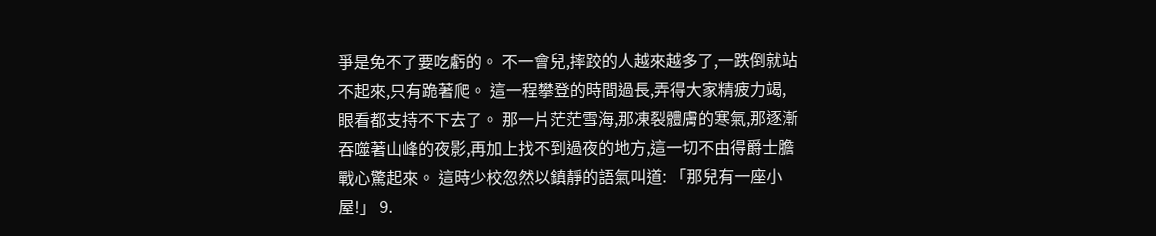爭是免不了要吃虧的。 不一會兒,摔跤的人越來越多了,一跌倒就站不起來,只有跪著爬。 這一程攀登的時間過長,弄得大家精疲力竭,眼看都支持不下去了。 那一片茫茫雪海,那凍裂體膚的寒氣,那逐漸吞噬著山峰的夜影,再加上找不到過夜的地方,這一切不由得爵士膽戰心驚起來。 這時少校忽然以鎮靜的語氣叫道: 「那兒有一座小屋!」 9.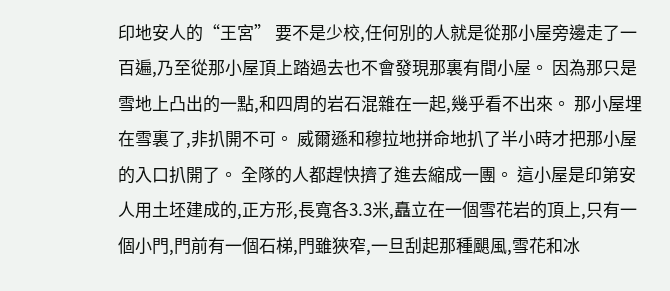印地安人的“王宮” 要不是少校,任何別的人就是從那小屋旁邊走了一百遍,乃至從那小屋頂上踏過去也不會發現那裏有間小屋。 因為那只是雪地上凸出的一點,和四周的岩石混雜在一起,幾乎看不出來。 那小屋埋在雪裏了,非扒開不可。 威爾遜和穆拉地拼命地扒了半小時才把那小屋的入口扒開了。 全隊的人都趕快擠了進去縮成一團。 這小屋是印第安人用土坯建成的,正方形,長寬各3.3米,矗立在一個雪花岩的頂上,只有一個小門,門前有一個石梯,門雖狹窄,一旦刮起那種颶風,雪花和冰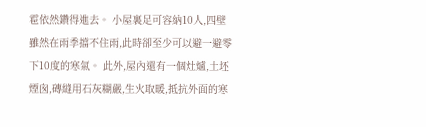雹依然鑽得進去。 小屋裏足可容納10人,四壁雖然在雨季擋不住雨,此時卻至少可以避一避零下10度的寒氣。 此外,屋內還有一個灶爐,土坯煙囪,磚縫用石灰糊嚴,生火取暖,抵抗外面的寒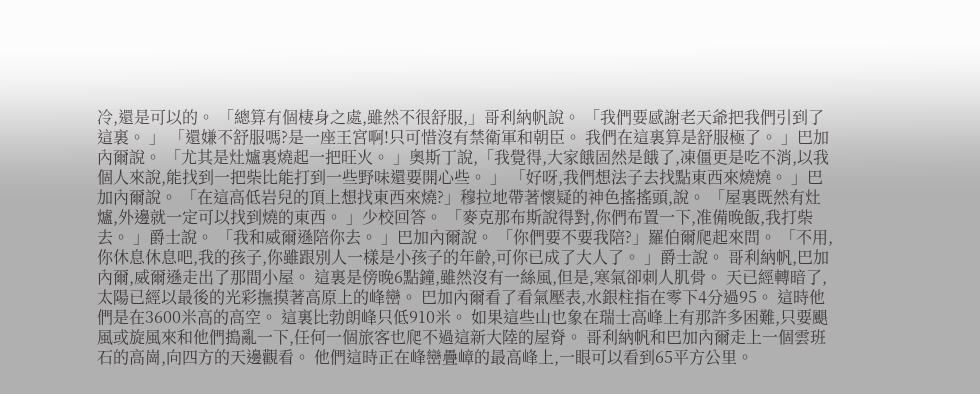冷,還是可以的。 「總算有個棲身之處,雖然不很舒服,」哥利納帆說。 「我們要感謝老天爺把我們引到了這裏。 」 「還嫌不舒服嗎?是一座王宮啊!只可惜沒有禁衛軍和朝臣。 我們在這裏算是舒服極了。 」巴加內爾說。 「尤其是灶爐裏燒起一把旺火。 」奧斯丁說,「我覺得,大家餓固然是餓了,凍僵更是吃不消,以我個人來說,能找到一把柴比能打到一些野味還要開心些。 」 「好呀,我們想法子去找點東西來燒燒。 」巴加內爾說。 「在這高低岩兒的頂上想找東西來燒?」穆拉地帶著懷疑的神色搖搖頭,說。 「屋裏既然有灶爐,外邊就一定可以找到燒的東西。 」少校回答。 「麥克那布斯說得對,你們布置一下,准備晚飯,我打柴去。 」爵士說。 「我和威爾遜陪你去。 」巴加內爾說。 「你們要不要我陪?」羅伯爾爬起來問。 「不用,你休息休息吧,我的孩子,你雖跟別人一樣是小孩子的年齡,可你已成了大人了。 」爵士說。 哥利納帆,巴加內爾,威爾遜走出了那間小屋。 這裏是傍晚6點鐘,雖然沒有一絲風,但是,寒氣卻刺人肌骨。 天已經轉暗了,太陽已經以最後的光彩撫摸著高原上的峰巒。 巴加內爾看了看氣壓表,水銀柱指在零下4分過95。 這時他們是在3600米高的高空。 這裏比勃朗峰只低910米。 如果這些山也象在瑞士高峰上有那許多困難,只要颶風或旋風來和他們搗亂一下,任何一個旅客也爬不過這新大陸的屋脊。 哥利納帆和巴加內爾走上一個雲班石的高崗,向四方的天邊觀看。 他們這時正在峰巒疊嶂的最高峰上,一眼可以看到65平方公里。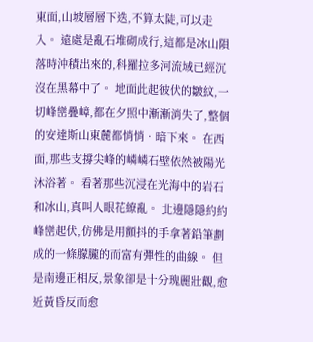東面,山坡層層下迭,不算太陡,可以走入。 遠處是亂石堆砌成行,這都是冰山隕落時沖積出來的,科羅拉多河流域已經沉沒在黑幕中了。 地面此起彼伏的皺紋,一切峰巒疊嶂,都在夕照中漸漸消失了,整個的安達斯山東麓都悄悄‧暗下來。 在西面,那些支撐尖峰的嶙嶙石壁依然被陽光沐浴著。 看著那些沉浸在光海中的岩石和冰山,真叫人眼花繚亂。 北邊隱隱約約峰巒起伏,仿佛是用顫抖的手拿著鉛筆劃成的一條朦朧的而富有彈性的曲線。 但是南邊正相反,景象卻是十分瑰麗壯觀,愈近黃昏反而愈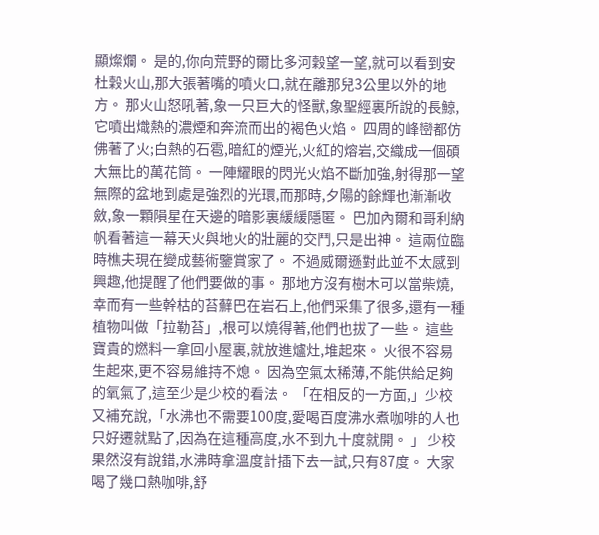顯燦爛。 是的,你向荒野的爾比多河穀望一望,就可以看到安杜穀火山,那大張著嘴的噴火口,就在離那兒3公里以外的地方。 那火山怒吼著,象一只巨大的怪獸,象聖經裏所說的長鯨,它噴出熾熱的濃煙和奔流而出的褐色火焰。 四周的峰巒都仿佛著了火;白熱的石雹,暗紅的煙光,火紅的熔岩,交織成一個碩大無比的萬花筒。 一陣耀眼的閃光火焰不斷加強,射得那一望無際的盆地到處是強烈的光環,而那時,夕陽的餘輝也漸漸收斂,象一顆隕星在天邊的暗影裏緩緩隱匿。 巴加內爾和哥利納帆看著這一幕天火與地火的壯麗的交鬥,只是出神。 這兩位臨時樵夫現在變成藝術鑒賞家了。 不過威爾遜對此並不太感到興趣,他提醒了他們要做的事。 那地方沒有樹木可以當柴燒,幸而有一些幹枯的苔蘚巴在岩石上,他們采集了很多,還有一種植物叫做「拉勒苔」,根可以燒得著,他們也拔了一些。 這些寶貴的燃料一拿回小屋裏,就放進爐灶,堆起來。 火很不容易生起來,更不容易維持不熄。 因為空氣太稀薄,不能供給足夠的氧氣了,這至少是少校的看法。 「在相反的一方面,」少校又補充說,「水沸也不需要100度,愛喝百度沸水煮咖啡的人也只好遷就點了,因為在這種高度,水不到九十度就開。 」 少校果然沒有說錯,水沸時拿溫度計插下去一試,只有87度。 大家喝了幾口熱咖啡,舒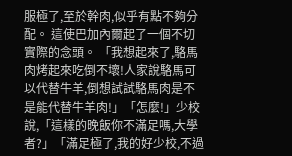服極了,至於幹肉,似乎有點不夠分配。 這使巴加內爾起了一個不切實際的念頭。 「我想起來了,駱馬肉烤起來吃倒不壞!人家說駱馬可以代替牛羊,倒想試試駱馬肉是不是能代替牛羊肉!」「怎麼!」少校說,「這樣的晚飯你不滿足嗎,大學者?」「滿足極了,我的好少校,不過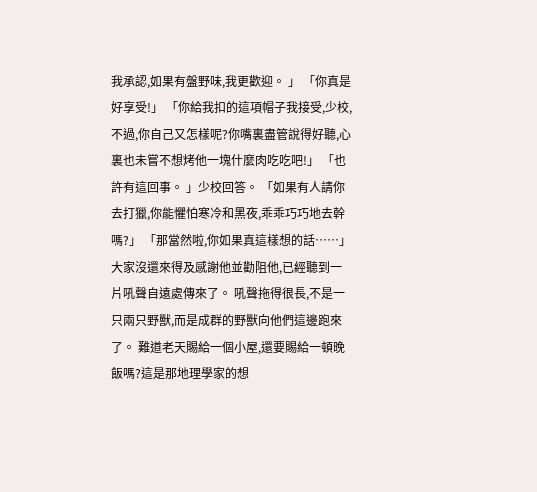我承認,如果有盤野味,我更歡迎。 」 「你真是好享受!」 「你給我扣的這項帽子我接受,少校,不過,你自己又怎樣呢?你嘴裏盡管說得好聽,心裏也未嘗不想烤他一塊什麼肉吃吃吧!」 「也許有這回事。 」少校回答。 「如果有人請你去打獵,你能懼怕寒冷和黑夜,乖乖巧巧地去幹嗎?」 「那當然啦,你如果真這樣想的話……」 大家沒還來得及感謝他並勸阻他,已經聽到一片吼聲自遠處傳來了。 吼聲拖得很長,不是一只兩只野獸,而是成群的野獸向他們這邊跑來了。 難道老天賜給一個小屋,還要賜給一頓晚飯嗎?這是那地理學家的想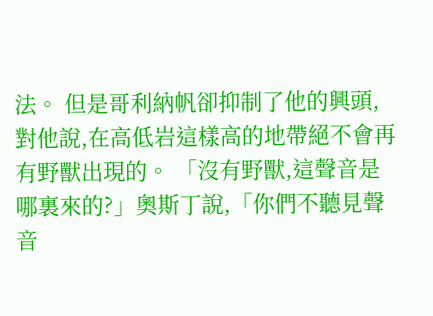法。 但是哥利納帆卻抑制了他的興頭,對他說,在高低岩這樣高的地帶絕不會再有野獸出現的。 「沒有野獸,這聲音是哪裏來的?」奧斯丁說,「你們不聽見聲音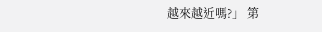越來越近嗎?」 第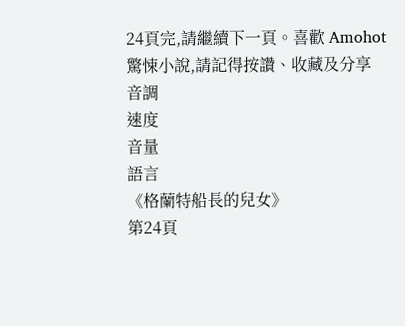24頁完,請繼續下一頁。喜歡 Amohot 驚悚小說,請記得按讚、收藏及分享
音調
速度
音量
語言
《格蘭特船長的兒女》
第24頁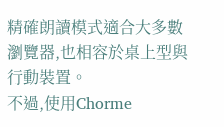精確朗讀模式適合大多數瀏覽器,也相容於桌上型與行動裝置。
不過,使用Chorme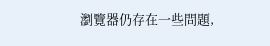瀏覽器仍存在一些問題,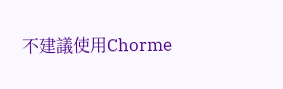不建議使用Chorme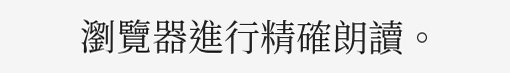瀏覽器進行精確朗讀。